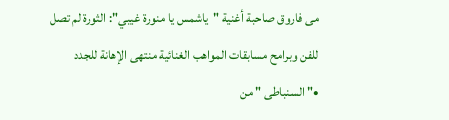مى فاروق صاحبة أغنية "ياشمس يا منورة غيبي": الثورة لم تصل للفن وبرامح مسابقات المواهب الغنائية منتهى الإهانة للجدد
•" السنباطى " من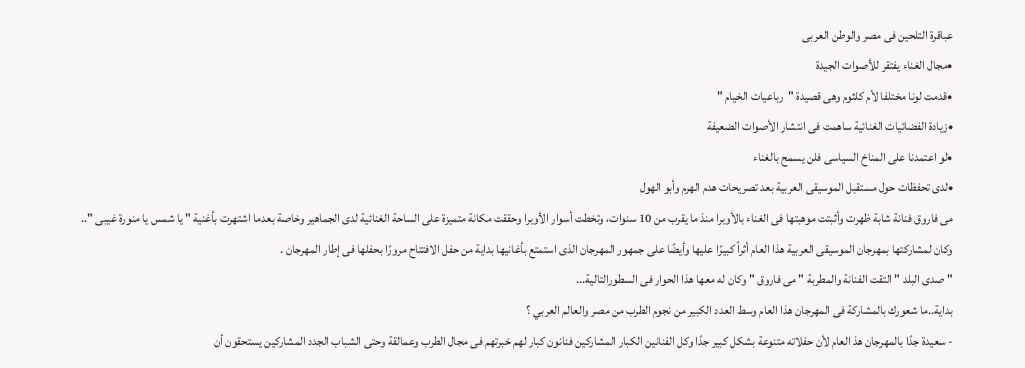عباقرة التلحين فى مصر والوطن العربى
•مجال الغناء يفتقر للأصوات الجيدة
•قدمت لونا مختلفا لأم كلثوم وهى قصيدة "رباعيات الخيام "
•زيادة الفضائيات الغنائية ساهمت فى انتشار الأصوات الضعيفة
•لو اعتمدنا على المناخ السياسى فلن يسمح بالغناء
•لدى تحفظات حول مستقبل الموسيقى العربية بعد تصريحات هدم الهرم وأبو الهول
مى فاروق فنانة شابة ظهرت وأثبتت موهبتها فى الغناء بالأوبرا منذ ما يقرب من 10 سنوات، وتخطت أسوار الأوبرا وحققت مكانة متميزة على الساحة الغنائية لدى الجماهير وخاصة بعدما اشتهرت بأغنية " يا شمس يا منورة غيبى "..
وكان لمشاركتها بمهرجان الموسيقى العربية هذا العام أثراً كبيرًا عليها وأيضًا على جمهور المهرجان الذى استمتع بأغانيها بداية من حفل الافتتاح مرورًا بحفلها فى إطار المهرجان .
" صدى البلد " التقت الفنانة والمطربة " مى فاروق " وكان له معها هذا الحوار فى السطورالتالية...
بداية..ما شعورك بالمشاركة فى المهرجان هذا العام وسط العدد الكبير من نجوم الطرب من مصر والعالم العربي ؟
- سعيدة جدًا بالمهرجان هذ العام لأن حفلاته متنوعة بشكل كبير جدًا وكل الفنانين الكبار المشاركين فنانون كبار لهم خبرتهم فى مجال الطرب وعمالقة وحتى الشباب الجدد المشاركين يستحقون أن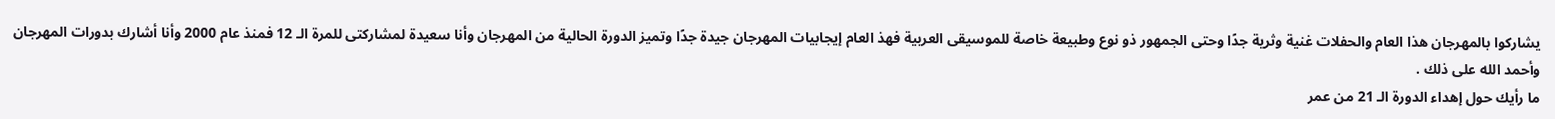يشاركوا بالمهرجان هذا العام والحفلات غنية وثرية جدًا وحتى الجمهور ذو نوع وطبيعة خاصة للموسيقى العربية فهذ العام إيجابيات المهرجان جيدة جدًا وتميز الدورة الحالية من المهرجان وأنا سعيدة لمشاركتى للمرة الـ 12 فمنذ عام 2000 وأنا أشارك بدورات المهرجان وأحمد الله على ذلك .
ما رأيك حول إهداء الدورة الـ 21 من عمر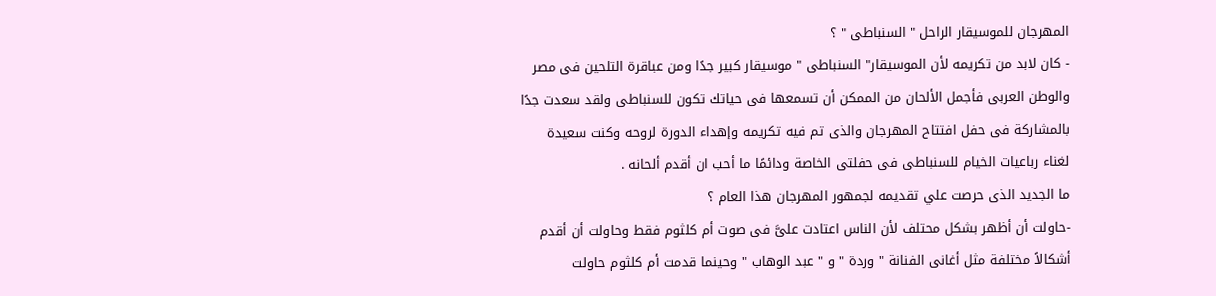المهرجان للموسيقار الراحل " السنباطى " ؟
- كان لابد من تكريمه لأن الموسيقار" السنباطى " موسيقار كبير جدًا ومن عباقرة التلحين فى مصر والوطن العربى فأجمل الألحان من الممكن أن تسمعها فى حياتك تكون للسنباطى ولقد سعدت جدًا بالمشاركة فى حفل افتتاح المهرجان والذى تم فيه تكريمه وإهداء الدورة لروحه وكنت سعيدة لغناء رباعيات الخيام للسنباطى فى حفلتى الخاصة ودائمًا ما أحب ان أقدم ألحانه .
ما الجديد الذى حرصت علي تقديمه لجمهور المهرجان هذا العام ؟
-حاولت أن أظهر بشكل محتلف لأن الناس اعتادت علىَّ فى صوت أم كلثوم فقط وحاولت أن أقدم أشكالاً مختلفة مثل أغانى الفنانة " وردة " و " عبد الوهاب " وحينما قدمت أم كلثوم حاولت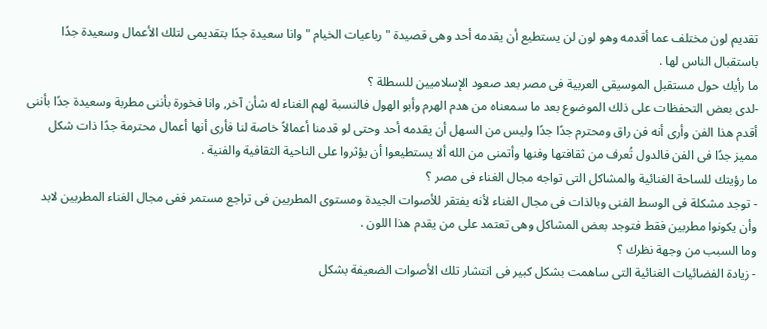تقديم لون مختلف عما أقدمه وهو لون لن يستطيع أن يقدمه أحد وهى قصيدة "رباعيات الخيام " وانا سعيدة جدًا بتقديمى لتلك الأعمال وسعيدة جدًا باستقبال الناس لها .
ما رأيك حول مستقبل الموسيقى العربية فى مصر بعد صعود الإسلاميين للسطلة ؟
-لدى بعض التحفظات على ذلك الموضوع بعد ما سمعناه من هدم الهرم وأبو الهول فالنسبة لهم الغناء له شأن آخر, وانا فخورة بأننى مطربة وسعيدة جدًا بأننى أقدم هذا الفن وأرى أنه فن راق ومحترم جدًا جدًا وليس من السهل أن يقدمه أحد وحتى لو قدمنا أعمالاً خاصة لنا فأرى أنها أعمال محترمة جدًا ذات شكل مميز جدًا فى الفن فالدول تُعرف من ثقافتها وفنها وأتمنى من الله ألا يستطيعوا أن يؤثروا على الناحية الثقافية والفنية .
ما رؤيتك للساحة الغنائية والمشاكل التى تواجه مجال الغناء فى مصر ؟
- توجد مشكلة فى الوسط الفنى وبالذات فى مجال الغناء لأنه يفتقر للأصوات الجيدة ومستوى المطربين فى تراجع مستمر ففى مجال الغناء المطربين لابد وأن يكونوا مطربين فقط فتوجد بعض المشاكل وهى تعتمد على من يقدم هذا اللون .
وما السبب من وجهة نظرك ؟
- زيادة الفضائيات الغنائية التى ساهمت بشكل كبير فى انتشار تلك الأصوات الضعيفة بشكل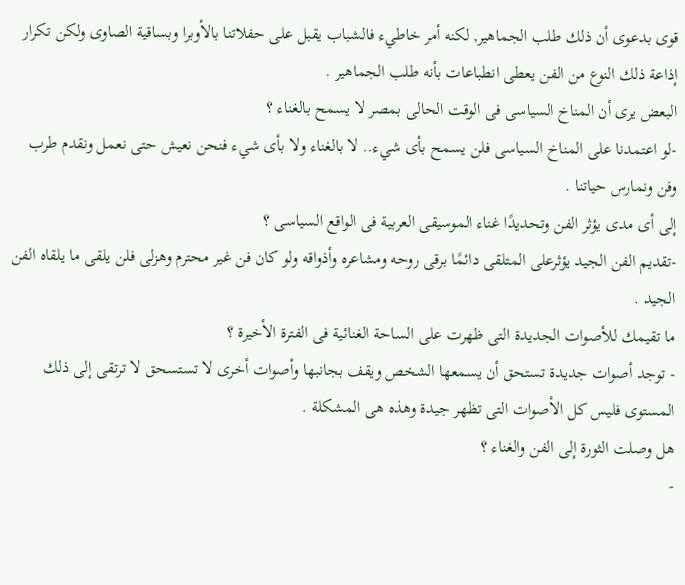قوى بدعوى أن ذلك طلب الجماهير, لكنه أمر خاطيء فالشباب يقبل على حفلاتنا بالأوبرا وبساقية الصاوى ولكن تكرار إذاعة ذلك النوع من الفن يعطى انطباعات بأنه طلب الجماهير .
البعض يرى أن المناخ السياسى فى الوقت الحالى بمصر لا يسمح بالغناء ؟
-لو اعتمدنا على المناخ السياسى فلن يسمح بأى شيء.. لا بالغناء ولا بأى شيء فنحن نعيش حتى نعمل ونقدم طرب وفن ونمارس حياتنا .
إلى أى مدى يؤثر الفن وتحديدًا غناء الموسيقى العربية فى الواقع السياسى ؟
-تقديم الفن الجيد يؤثرعلى المتلقى دائمًا برقى روحه ومشاعره وأذواقه ولو كان فن غير محترم وهزلى فلن يلقى ما يلقاه الفن الجيد .
ما تقيمك للأصوات الجديدة التى ظهرت على الساحة الغنائية فى الفترة الأخيرة ؟
- توجد أصوات جديدة تستحق أن يسمعها الشخص ويقف بجانبها وأصوات أخرى لا تستسحق لا ترتقى إلى ذلك المستوى فليس كل الأصوات التى تظهر جيدة وهذه هى المشكلة .
هل وصلت الثورة إلى الفن والغناء ؟
-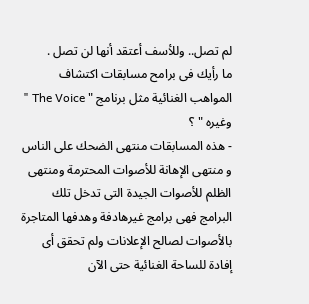لم تصل.. وللأسف أعتقد أنها لن تصل .
ما رأيك فى برامح مسابقات اكتشاف المواهب الغنائية مثل برنامج " The Voice " وغيره " ؟
- هذه المسابقات منتهى الضحك على الناس و منتهى الإهانة للأصوات المحترمة ومنتهى الظلم للأصوات الجيدة التى تدخل تلك البرامج فهى برامج غيرهادفة وهدفها المتاجرة بالأصوات لصالح الإعلانات ولم تحقق أى إفادة للساحة الغنائية حتى الآن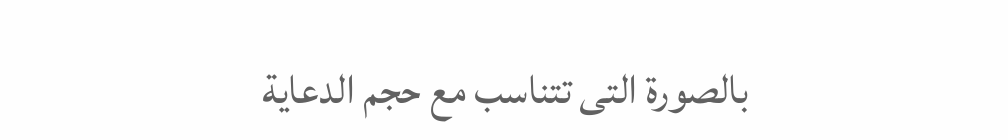بالصورة التى تتناسب مع حجم الدعاية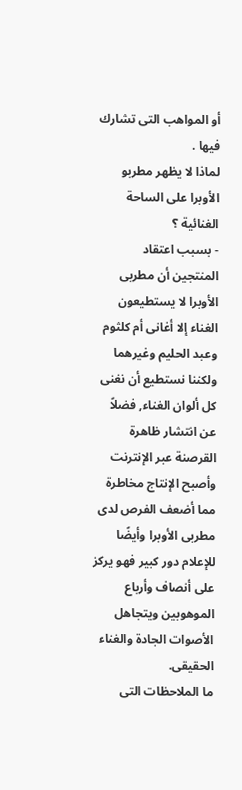أو المواهب التى تشارك فيها .
لماذا لا يظهر مطربو الأوبرا على الساحة الغنائية ؟
- بسبب اعتقاد المنتجين أن مطربى الأوبرا لا يستطيعون الغناء إلا أغانى أم كلثوم وعبد الحليم وغيرهما ولكننا نستطيع أن نغنى كل ألوان الغناء, فضلاً عن انتشار ظاهرة القرصنة عبر الإنترنت وأصبح الإنتاج مخاطرة مما أضعف الفرص لدى مطربى الأوبرا وأيضًا للإعلام دور كبير فهو يركز على أنصاف وأرباع الموهوبين ويتجاهل الأصوات الجادة والغناء الحقيقى.
ما الملاحظات التى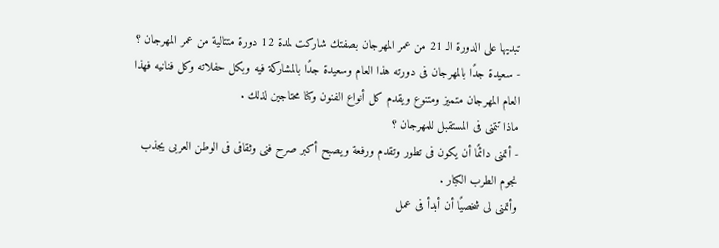تبديها على الدورة الـ 21 من عمر المهرجان بصفتك شاركت لمدة 12 دورة متتالية من عمر المهرجان ؟
- سعيدة جدًا بالمهرجان فى دورته هذا العام وسعيدة جدًا بالمشاركة فيه وبكل حفلاته وكل فنانيه فهذا العام المهرجان متميز ومتنوع ويقدم كل أنواع الفنون وكنا محتاجين لذلك .
ماذا تتمنى فى المستقبل للمهرجان ؟
- أتمنى دائمًا أن يكون فى تطور وتقدم ورفعة ويصبح أكبر صرح فنى وثقافى فى الوطن العربى يجذب نجوم الطرب الكبار .
وأتمنى لى شخصيًا أن أبدأ فى عمل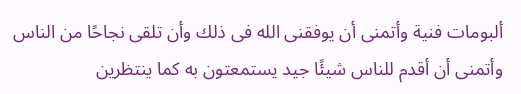ألبومات فنية وأتمنى أن يوفقنى الله فى ذلك وأن تلقى نجاحًا من الناس وأتمنى أن أقدم للناس شيئًا جيد يستمعتون به كما ينتظرين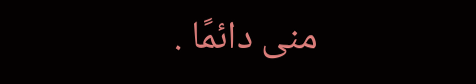منى دائمًا .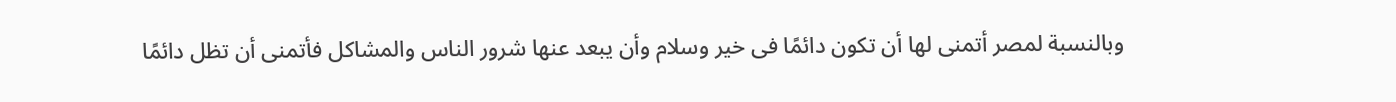وبالنسبة لمصر أتمنى لها أن تكون دائمًا فى خير وسلام وأن يبعد عنها شرور الناس والمشاكل فأتمنى أن تظل دائمًا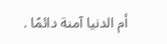أم الدنيا آمنة دائمًا .